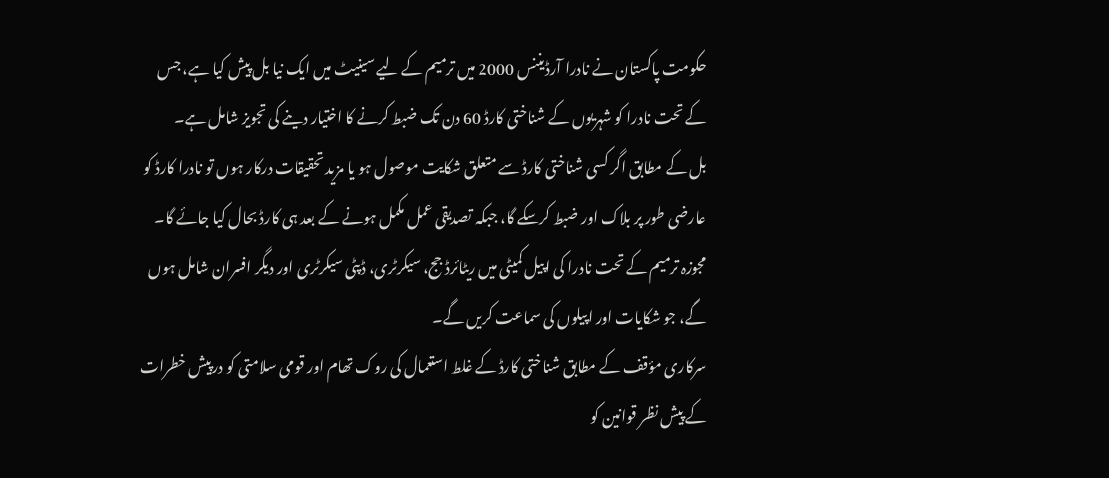حکومت پاکستان نے نادرا آرڈیننس 2000 میں ترمیم کے لیے سینیٹ میں ایک نیا بل پیش کیا ہے، جس کے تحت نادرا کو شہریوں کے شناختی کارڈ 60 دن تک ضبط کرنے کا اختیار دینے کی تجویز شامل ہے۔
بل کے مطابق اگر کسی شناختی کارڈ سے متعلق شکایت موصول ہو یا مزید تحقیقات درکار ہوں تو نادرا کارڈ کو عارضی طور پر بلاک اور ضبط کرسکے گا، جبکہ تصدیقی عمل مکمل ہونے کے بعد ہی کارڈ بحال کیا جائے گا۔
مجوزہ ترمیم کے تحت نادرا کی اپیل کمیٹی میں ریٹائرڈ جج، سیکرٹری، ڈپٹی سیکرٹری اور دیگر افسران شامل ہوں گے، جو شکایات اور اپیلوں کی سماعت کریں گے۔
سرکاری مؤقف کے مطابق شناختی کارڈ کے غلط استعمال کی روک تھام اور قومی سلامتی کو درپیش خطرات کے پیش نظر قوانین کو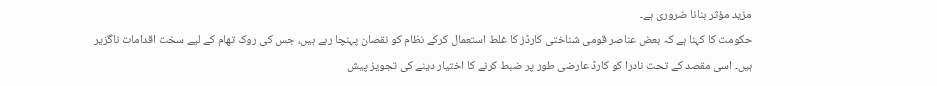مزید مؤثر بنانا ضروری ہے۔
حکومت کا کہنا ہے کہ بعض عناصر قومی شناختی کارڈز کا غلط استعمال کرکے نظام کو نقصان پہنچا رہے ہیں، جس کی روک تھام کے لیے سخت اقدامات ناگزیر ہیں۔ اسی مقصد کے تحت نادرا کو کارڈ عارضی طور پر ضبط کرنے کا اختیار دینے کی تجویز پیش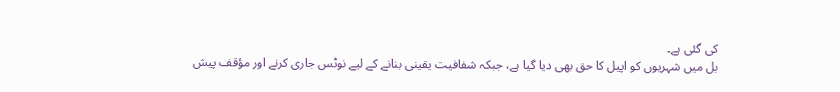کی گئی ہے۔
بل میں شہریوں کو اپیل کا حق بھی دیا گیا ہے، جبکہ شفافیت یقینی بنانے کے لیے نوٹس جاری کرنے اور مؤقف پیش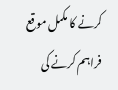کرنے کا مکمل موقع فراہم کرنے کی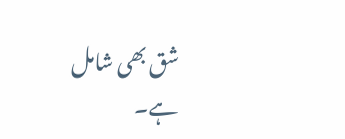شق بھی شامل ہے۔